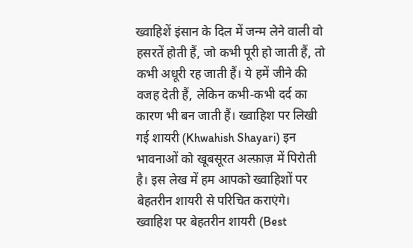ख्वाहिशें इंसान के दिल में जन्म लेने वाली वो हसरतें होती हैं, जो कभी पूरी हो जाती हैं, तो कभी अधूरी रह जाती हैं। ये हमें जीने की वजह देती हैं, लेकिन कभी-कभी दर्द का कारण भी बन जाती हैं। ख्वाहिश पर लिखी गई शायरी (Khwahish Shayari) इन भावनाओं को खूबसूरत अल्फ़ाज़ में पिरोती है। इस लेख में हम आपको ख्वाहिशों पर बेहतरीन शायरी से परिचित कराएंगे।
ख्वाहिश पर बेहतरीन शायरी (Best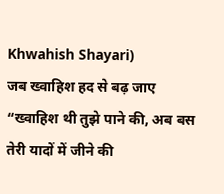Khwahish Shayari)
जब ख्वाहिश हद से बढ़ जाए
“ख्वाहिश थी तुझे पाने की, अब बस तेरी यादों में जीने की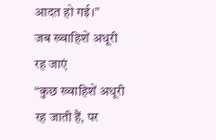आदत हो गई।”
जब ख्वाहिशें अधूरी रह जाएं
“कुछ ख्वाहिशें अधूरी रह जाती हैं, पर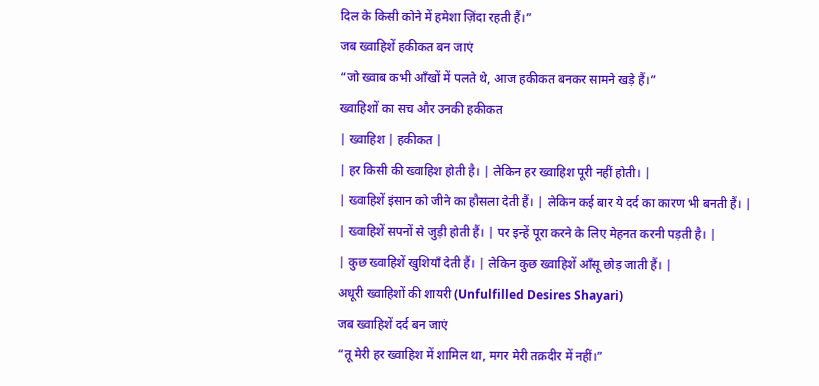दिल के किसी कोने में हमेशा ज़िंदा रहती हैं।”
जब ख्वाहिशें हकीकत बन जाएं
“जो ख्वाब कभी आँखों में पलते थे, आज हकीकत बनकर सामने खड़े हैं।”
ख्वाहिशों का सच और उनकी हकीकत
| ख्वाहिश | हकीकत |
| हर किसी की ख्वाहिश होती है। | लेकिन हर ख्वाहिश पूरी नहीं होती। |
| ख्वाहिशें इंसान को जीने का हौसला देती हैं। | लेकिन कई बार ये दर्द का कारण भी बनती हैं। |
| ख्वाहिशें सपनों से जुड़ी होती हैं। | पर इन्हें पूरा करने के लिए मेहनत करनी पड़ती है। |
| कुछ ख्वाहिशें खुशियाँ देती हैं। | लेकिन कुछ ख्वाहिशें आँसू छोड़ जाती हैं। |
अधूरी ख्वाहिशों की शायरी (Unfulfilled Desires Shayari)
जब ख्वाहिशें दर्द बन जाएं
“तू मेरी हर ख्वाहिश में शामिल था, मगर मेरी तक़दीर में नहीं।”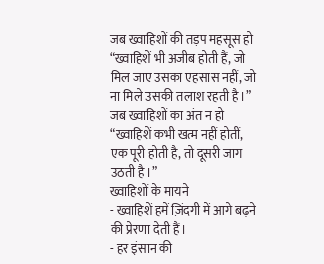जब ख्वाहिशों की तड़प महसूस हो
“ख्वाहिशें भी अजीब होती हैं, जो मिल जाए उसका एहसास नहीं, जो ना मिले उसकी तलाश रहती है।”
जब ख्वाहिशों का अंत न हो
“ख्वाहिशें कभी खत्म नहीं होतीं, एक पूरी होती है, तो दूसरी जाग उठती है।”
ख्वाहिशों के मायने
- ख्वाहिशें हमें ज़िंदगी में आगे बढ़ने की प्रेरणा देती हैं।
- हर इंसान की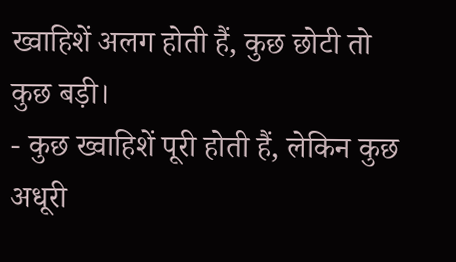ख्वाहिशें अलग होती हैं, कुछ छोटी तो कुछ बड़ी।
- कुछ ख्वाहिशें पूरी होती हैं, लेकिन कुछ अधूरी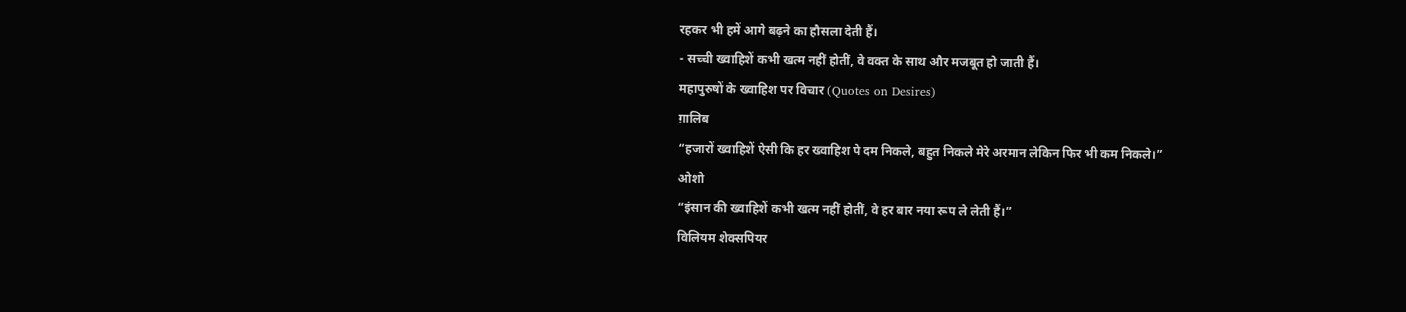रहकर भी हमें आगे बढ़ने का हौसला देती हैं।
- सच्ची ख्वाहिशें कभी खत्म नहीं होतीं, वे वक्त के साथ और मजबूत हो जाती हैं।
महापुरुषों के ख्वाहिश पर विचार (Quotes on Desires)
ग़ालिब
“हजारों ख्वाहिशें ऐसी कि हर ख्वाहिश पे दम निकले, बहुत निकले मेरे अरमान लेकिन फिर भी कम निकले।”
ओशो
“इंसान की ख्वाहिशें कभी खत्म नहीं होतीं, वे हर बार नया रूप ले लेती हैं।”
विलियम शेक्सपियर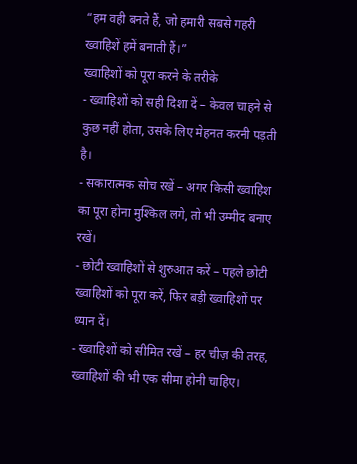“हम वही बनते हैं, जो हमारी सबसे गहरी ख्वाहिशें हमें बनाती हैं।”
ख्वाहिशों को पूरा करने के तरीके
- ख्वाहिशों को सही दिशा दें – केवल चाहने से कुछ नहीं होता, उसके लिए मेहनत करनी पड़ती है।
- सकारात्मक सोच रखें – अगर किसी ख्वाहिश का पूरा होना मुश्किल लगे, तो भी उम्मीद बनाए रखें।
- छोटी ख्वाहिशों से शुरुआत करें – पहले छोटी ख्वाहिशों को पूरा करें, फिर बड़ी ख्वाहिशों पर ध्यान दें।
- ख्वाहिशों को सीमित रखें – हर चीज़ की तरह, ख्वाहिशों की भी एक सीमा होनी चाहिए।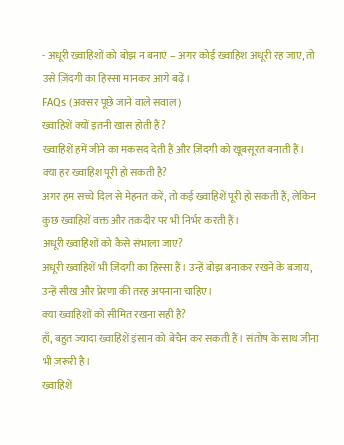- अधूरी ख्वाहिशों को बोझ न बनाएं – अगर कोई ख्वाहिश अधूरी रह जाए, तो उसे ज़िंदगी का हिस्सा मानकर आगे बढ़ें।
FAQs (अक्सर पूछे जाने वाले सवाल)
ख्वाहिशें क्यों इतनी खास होती हैं?
ख्वाहिशें हमें जीने का मकसद देती हैं और ज़िंदगी को खूबसूरत बनाती हैं।
क्या हर ख्वाहिश पूरी हो सकती है?
अगर हम सच्चे दिल से मेहनत करें, तो कई ख्वाहिशें पूरी हो सकती हैं, लेकिन कुछ ख्वाहिशें वक्त और तक़दीर पर भी निर्भर करती हैं।
अधूरी ख्वाहिशों को कैसे संभाला जाए?
अधूरी ख्वाहिशें भी ज़िंदगी का हिस्सा हैं। उन्हें बोझ बनाकर रखने के बजाय, उन्हें सीख और प्रेरणा की तरह अपनाना चाहिए।
क्या ख्वाहिशों को सीमित रखना सही है?
हाँ, बहुत ज्यादा ख्वाहिशें इंसान को बेचैन कर सकती हैं। संतोष के साथ जीना भी ज़रूरी है।
ख्वाहिशें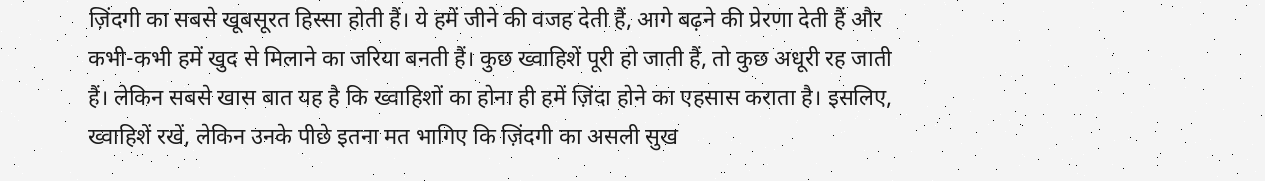ज़िंदगी का सबसे खूबसूरत हिस्सा होती हैं। ये हमें जीने की वजह देती हैं, आगे बढ़ने की प्रेरणा देती हैं और कभी-कभी हमें खुद से मिलाने का जरिया बनती हैं। कुछ ख्वाहिशें पूरी हो जाती हैं, तो कुछ अधूरी रह जाती हैं। लेकिन सबसे खास बात यह है कि ख्वाहिशों का होना ही हमें ज़िंदा होने का एहसास कराता है। इसलिए, ख्वाहिशें रखें, लेकिन उनके पीछे इतना मत भागिए कि ज़िंदगी का असली सुख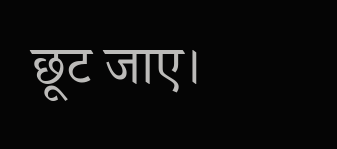छूट जाए।